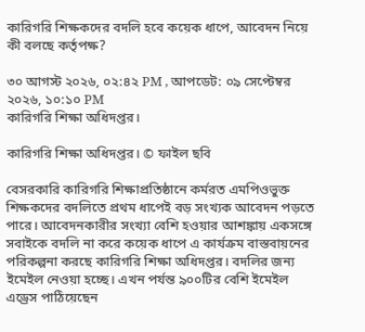কারিগরি শিক্ষকদের বদলি হবে কয়েক ধাপে, আবেদন নিয়ে কী বলছে কর্তৃপক্ষ?

৩০ আগস্ট ২০২৬, ০২:৪২ PM , আপডেট: ০৯ সেপ্টেম্বর ২০২৬, ১০:১০ PM
কারিগরি শিক্ষা অধিদপ্তর।

কারিগরি শিক্ষা অধিদপ্তর। © ফাইল ছবি

বেসরকারি কারিগরি শিক্ষাপ্রতিষ্ঠানে কর্মরত এমপিওভুক্ত শিক্ষকদের বদলিতে প্রথম ধাপেই বড় সংখ্যক আবেদন পড়তে পারে। আবেদনকারীর সংখ্যা বেশি হওয়ার আশঙ্কায় একসঙ্গে সবাইকে বদলি না করে কয়েক ধাপে এ কার্যক্রম বাস্তবায়নের পরিকল্পনা করছে কারিগরি শিক্ষা অধিদপ্তর। বদলির জন্য ইমেইল নেওয়া হচ্ছে। এখন পর্যন্ত ৯০০টির বেশি ইমেইল এড্রেস পাঠিয়েছেন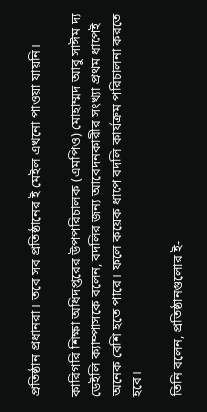প্রতিষ্ঠান প্রধানরা। তবে সব প্রতিষ্ঠানের ই মেইল এখনো পাওয়া যায়নি।

কারিগরি শিক্ষা অধিদপ্তরের উপপরিচালক (এমপিও) মোহাম্মদ আবু সাঈম দ্য ডেইলি ক্যাম্পাসকে বলেন, বদলির জন্য আবেদনকারীর সংখ্যা প্রথম ধাপেই অনেক বেশি হতে পারে। ফলে কয়েক ধাপে বদলি কার্যক্রম পরিচালনা করতে হবে।

তিনি বলেন, প্রতিষ্ঠানগুলোর ই-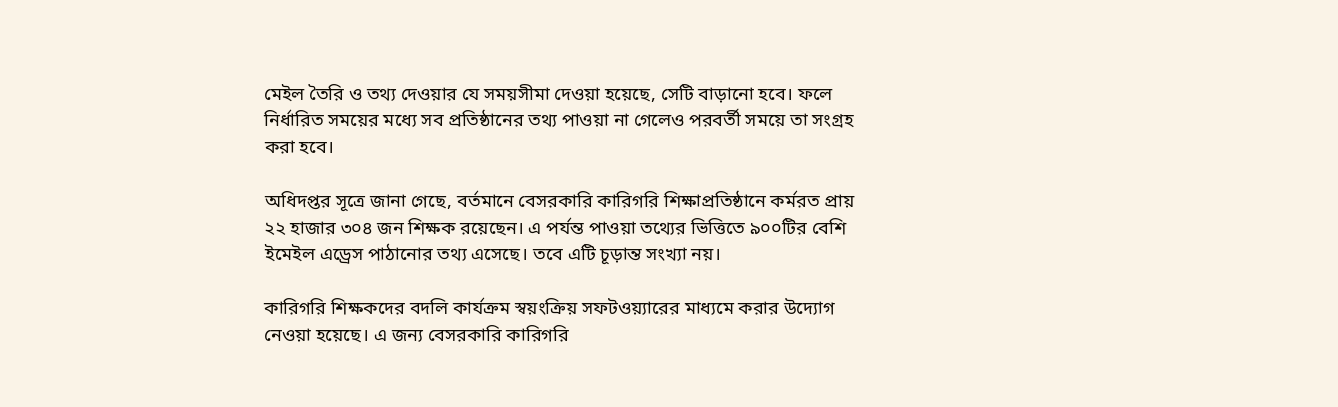মেইল তৈরি ও তথ্য দেওয়ার যে সময়সীমা দেওয়া হয়েছে, সেটি বাড়ানো হবে। ফলে নির্ধারিত সময়ের মধ্যে সব প্রতিষ্ঠানের তথ্য পাওয়া না গেলেও পরবর্তী সময়ে তা সংগ্রহ করা হবে।

অধিদপ্তর সূত্রে জানা গেছে, বর্তমানে বেসরকারি কারিগরি শিক্ষাপ্রতিষ্ঠানে কর্মরত প্রায় ২২ হাজার ৩০৪ জন শিক্ষক রয়েছেন। এ পর্যন্ত পাওয়া তথ্যের ভিত্তিতে ৯০০টির বেশি ইমেইল এড্রেস পাঠানোর তথ্য এসেছে। তবে এটি চূড়ান্ত সংখ্যা নয়।

কারিগরি শিক্ষকদের বদলি কার্যক্রম স্বয়ংক্রিয় সফটওয়্যারের মাধ্যমে করার উদ্যোগ নেওয়া হয়েছে। এ জন্য বেসরকারি কারিগরি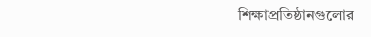শিক্ষাপ্রতিষ্ঠানগুলোর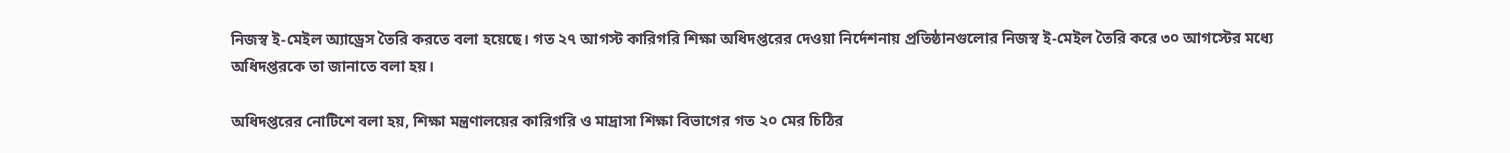নিজস্ব ই-মেইল অ্যাড্রেস তৈরি করতে বলা হয়েছে। গত ২৭ আগস্ট কারিগরি শিক্ষা অধিদপ্তরের দেওয়া নির্দেশনায় প্রতিষ্ঠানগুলোর নিজস্ব ই-মেইল তৈরি করে ৩০ আগস্টের মধ্যে অধিদপ্তরকে তা জানাতে বলা হয়।

অধিদপ্তরের নোটিশে বলা হয়, শিক্ষা মন্ত্রণালয়ের কারিগরি ও মাদ্রাসা শিক্ষা বিভাগের গত ২০ মের চিঠির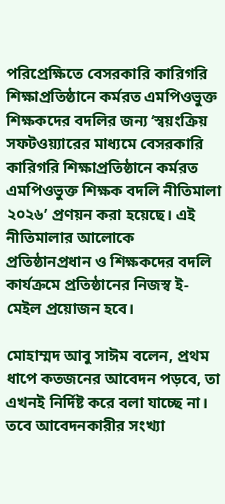পরিপ্রেক্ষিতে বেসরকারি কারিগরি শিক্ষাপ্রতিষ্ঠানে কর্মরত এমপিওভুক্ত শিক্ষকদের বদলির জন্য ‘স্বয়ংক্রিয় সফটওয়্যারের মাধ্যমে বেসরকারি কারিগরি শিক্ষাপ্রতিষ্ঠানে কর্মরত এমপিওভুক্ত শিক্ষক বদলি নীতিমালা ২০২৬’ প্রণয়ন করা হয়েছে। এই নীতিমালার আলোকে প্রতিষ্ঠানপ্রধান ও শিক্ষকদের বদলি কার্যক্রমে প্রতিষ্ঠানের নিজস্ব ই-মেইল প্রয়োজন হবে।

মোহাম্মদ আবু সাঈম বলেন, প্রথম ধাপে কতজনের আবেদন পড়বে, তা এখনই নির্দিষ্ট করে বলা যাচ্ছে না। তবে আবেদনকারীর সংখ্যা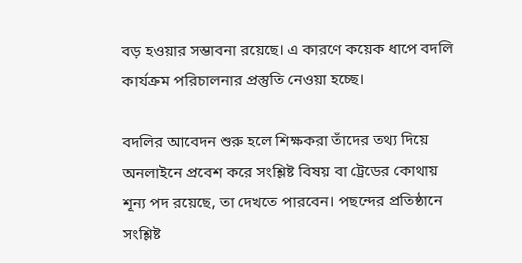বড় হওয়ার সম্ভাবনা রয়েছে। এ কারণে কয়েক ধাপে বদলি কার্যক্রম পরিচালনার প্রস্তুতি নেওয়া হচ্ছে।

বদলির আবেদন শুরু হলে শিক্ষকরা তাঁদের তথ্য দিয়ে অনলাইনে প্রবেশ করে সংশ্লিষ্ট বিষয় বা ট্রেডের কোথায় শূন্য পদ রয়েছে, তা দেখতে পারবেন। পছন্দের প্রতিষ্ঠানে সংশ্লিষ্ট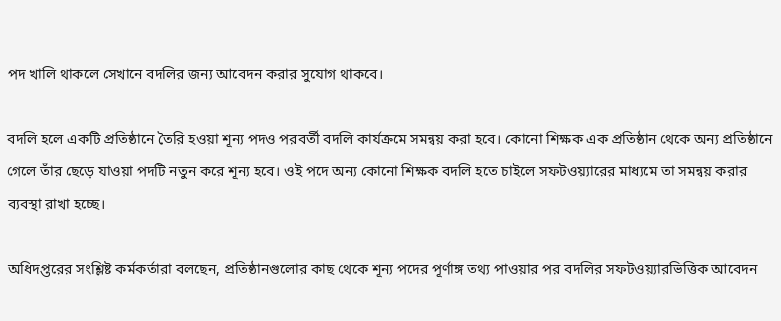পদ খালি থাকলে সেখানে বদলির জন্য আবেদন করার সুযোগ থাকবে।

বদলি হলে একটি প্রতিষ্ঠানে তৈরি হওয়া শূন্য পদও পরবর্তী বদলি কার্যক্রমে সমন্বয় করা হবে। কোনো শিক্ষক এক প্রতিষ্ঠান থেকে অন্য প্রতিষ্ঠানে গেলে তাঁর ছেড়ে যাওয়া পদটি নতুন করে শূন্য হবে। ওই পদে অন্য কোনো শিক্ষক বদলি হতে চাইলে সফটওয়্যারের মাধ্যমে তা সমন্বয় করার ব্যবস্থা রাখা হচ্ছে।

অধিদপ্তরের সংশ্লিষ্ট কর্মকর্তারা বলছেন, প্রতিষ্ঠানগুলোর কাছ থেকে শূন্য পদের পূর্ণাঙ্গ তথ্য পাওয়ার পর বদলির সফটওয়্যারভিত্তিক আবেদন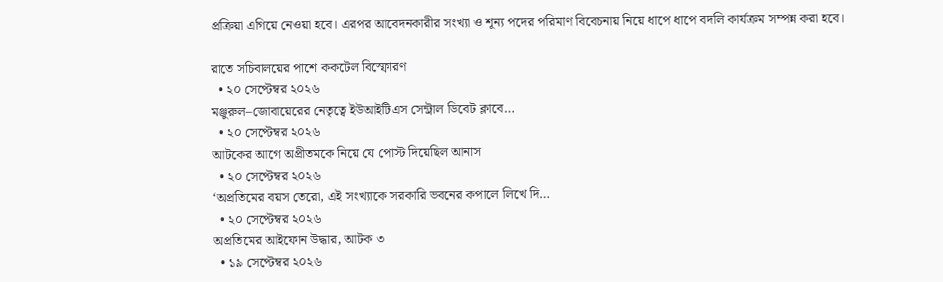প্রক্রিয়া এগিয়ে নেওয়া হবে। এরপর আবেদনকারীর সংখ্যা ও শূন্য পদের পরিমাণ বিবেচনায় নিয়ে ধাপে ধাপে বদলি কার্যক্রম সম্পন্ন করা হবে।

রাতে সচিবালয়ের পাশে ককটেল বিস্ফোরণ
  • ২০ সেপ্টেম্বর ২০২৬
মঞ্জুরুল–জোবায়েরের নেতৃত্বে ইউআইটিএস সেন্ট্রাল ডিবেট ক্লাবে…
  • ২০ সেপ্টেম্বর ২০২৬
আটকের আগে অপ্রীতমকে নিয়ে যে পোস্ট দিয়েছিল আনাস
  • ২০ সেপ্টেম্বর ২০২৬
‘অপ্রতিমের বয়স তেরো, এই সংখ্যাকে সরকারি ভবনের কপালে লিখে দি…
  • ২০ সেপ্টেম্বর ২০২৬
অপ্রতিমের আইফোন উদ্ধার, আটক ৩
  • ১৯ সেপ্টেম্বর ২০২৬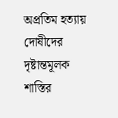অপ্রতিম হত্যায় দোষীদের দৃষ্টান্তমূলক শাস্তির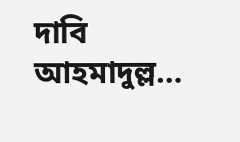দাবি আহমাদুল্ল…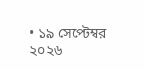• ১৯ সেপ্টেম্বর ২০২৬